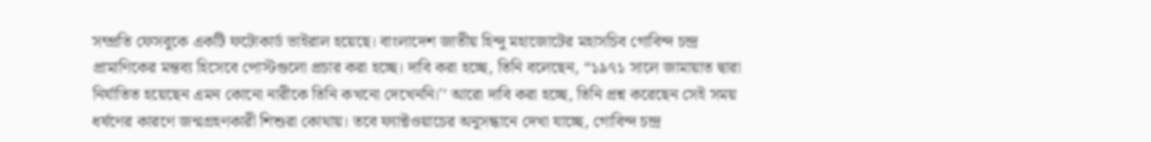সম্প্রতি ফেসবুকে একটি ফটোকার্ড ভাইরাল হয়েছে। বাংলাদেশ জাতীয় হিন্দু মহাজোটের মহাসচিব গোবিন্দ চন্দ্র প্রামাণিকের মন্তব্য হিসেবে পোস্টগুলো প্রচার করা হচ্ছে। দাবি করা হচ্ছে, তিনি বলেছেন, “১৯৭১ সালে জামায়াত দ্বারা নির্যাতিত হয়েছেন এমন কোনো নারীকে তিনি কখনো দেখেননি।'’ আরো দাবি করা হচ্ছে, তিনি প্রশ্ন করেছেন সেই সময় ধর্ষণের কারণে জন্মগ্রহণকারী শিশুরা কোথায়। তবে ফ্যাক্টওয়াচের অনুসন্ধানে দেখা যাচ্ছে, গোবিন্দ চন্দ্র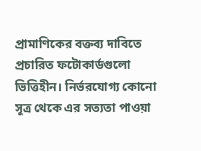প্রামাণিকের বক্তব্য দাবিতে প্রচারিত ফটোকার্ডগুলো ভিত্তিহীন। নির্ভরযোগ্য কোনো সূত্র থেকে এর সত্যতা পাওয়া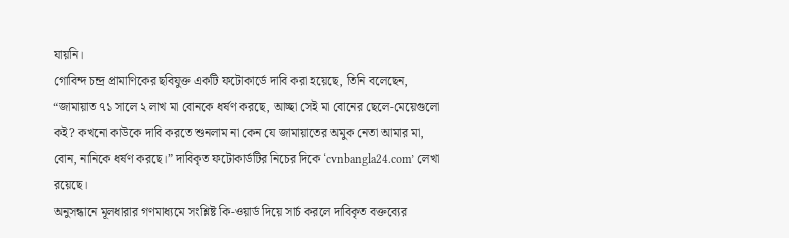যায়নি।
গোবিন্দ চন্দ্র প্রামাণিকের ছবিযুক্ত একটি ফটোকার্ডে দাবি করা হয়েছে, তিনি বলেছেন, “জামায়াত ৭১ সালে ২ লাখ মা বোনকে ধর্ষণ করছে, আচ্ছা সেই মা বোনের ছেলে-মেয়েগুলো কই? কখনো কাউকে দাবি করতে শুনলাম না কেন যে জামায়াতের অমুক নেতা আমার মা, বোন, নানিকে ধর্ষণ করছে।” দাবিকৃত ফটোকার্ডটির নিচের দিকে ‘cvnbangla24.com’ লেখা রয়েছে।
অনুসন্ধানে মূলধারার গণমাধ্যমে সংশ্লিষ্ট কি-ওয়ার্ড দিয়ে সার্চ করলে দাবিকৃত বক্তব্যের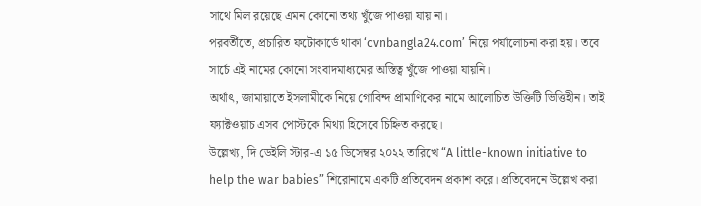সাথে মিল রয়েছে এমন কোনো তথ্য খুঁজে পাওয়া যায় না।
পরবর্তীতে, প্রচারিত ফটোকার্ডে থাকা ‘cvnbangla24.com’ নিয়ে পর্যালোচনা করা হয়। তবে সার্চে এই নামের কোনো সংবাদমাধ্যমের অস্তিত্ব খুঁজে পাওয়া যায়নি।
অর্থাৎ, জামায়াতে ইসলামীকে নিয়ে গোবিন্দ প্রামাণিকের নামে আলোচিত উক্তিটি ভিত্তিহীন। তাই ফ্যাক্টওয়াচ এসব পোস্টকে মিথ্যা হিসেবে চিহ্নিত করছে।
উল্লেখ্য, দি ডেইলি স্টার-এ ১৫ ডিসেম্বর ২০২২ তারিখে “A little-known initiative to help the war babies” শিরোনামে একটি প্রতিবেদন প্রকাশ করে। প্রতিবেদনে উল্লেখ করা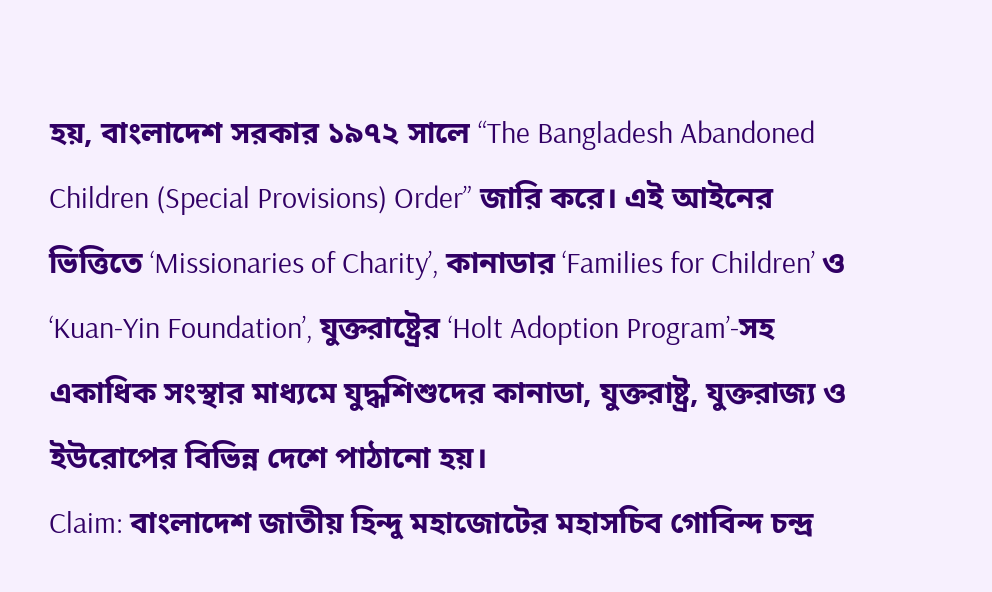হয়, বাংলাদেশ সরকার ১৯৭২ সালে “The Bangladesh Abandoned Children (Special Provisions) Order” জারি করে। এই আইনের ভিত্তিতে ‘Missionaries of Charity’, কানাডার ‘Families for Children’ ও ‘Kuan-Yin Foundation’, যুক্তরাষ্ট্রের ‘Holt Adoption Program’-সহ একাধিক সংস্থার মাধ্যমে যুদ্ধশিশুদের কানাডা, যুক্তরাষ্ট্র, যুক্তরাজ্য ও ইউরোপের বিভিন্ন দেশে পাঠানো হয়।
Claim: বাংলাদেশ জাতীয় হিন্দু মহাজোটের মহাসচিব গোবিন্দ চন্দ্র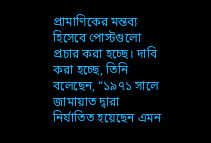প্রামাণিকের মন্তব্য হিসেবে পোস্টগুলো প্রচার করা হচ্ছে। দাবি করা হচ্ছে, তিনি বলেছেন, “১৯৭১ সালে জামায়াত দ্বারা নির্যাতিত হয়েছেন এমন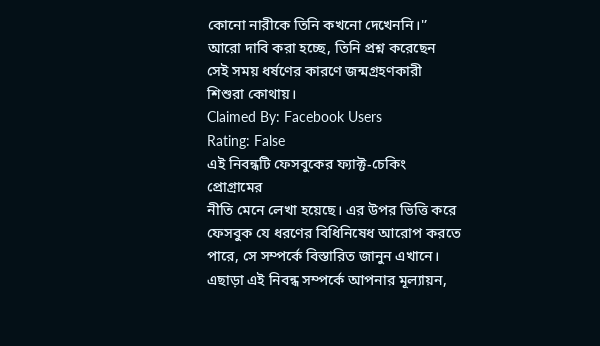কোনো নারীকে তিনি কখনো দেখেননি।'’ আরো দাবি করা হচ্ছে, তিনি প্রশ্ন করেছেন সেই সময় ধর্ষণের কারণে জন্মগ্রহণকারী শিশুরা কোথায়।
Claimed By: Facebook Users
Rating: False
এই নিবন্ধটি ফেসবুকের ফ্যাক্ট-চেকিং প্রোগ্রামের
নীতি মেনে লেখা হয়েছে। এর উপর ভিত্তি করে ফেসবুক যে ধরণের বিধিনিষেধ আরোপ করতে পারে, সে সম্পর্কে বিস্তারিত জানুন এখানে।
এছাড়া এই নিবন্ধ সম্পর্কে আপনার মূল্যায়ন,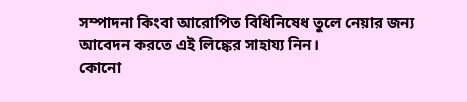সম্পাদনা কিংবা আরোপিত বিধিনিষেধ তুলে নেয়ার জন্য আবেদন করতে এই লিঙ্কের সাহায্য নিন।
কোনো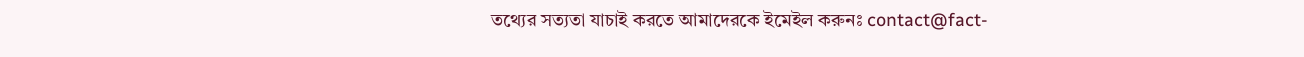তথ্যের সত্যতা যাচাই করতে আমাদেরকে ইমেইল করুনঃ contact@fact-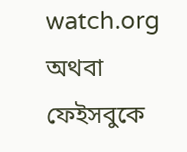watch.org অথবা ফেইসবুকে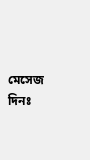মেসেজ দিনঃ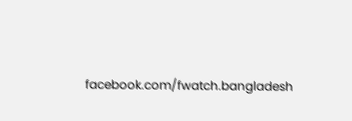facebook.com/fwatch.bangladesh